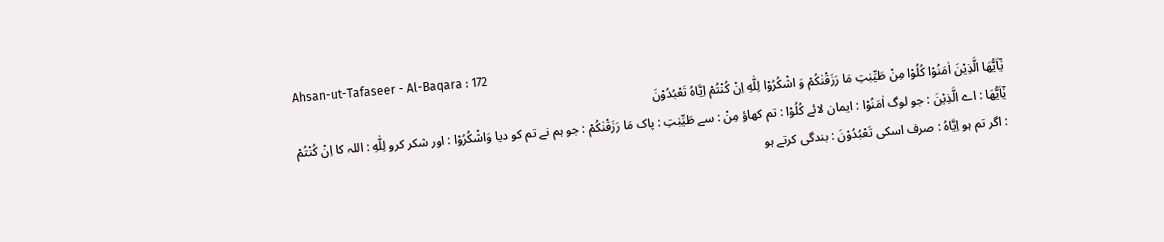Ahsan-ut-Tafaseer - Al-Baqara : 172
یٰۤاَیُّهَا الَّذِیْنَ اٰمَنُوْا كُلُوْا مِنْ طَیِّبٰتِ مَا رَزَقْنٰكُمْ وَ اشْكُرُوْا لِلّٰهِ اِنْ كُنْتُمْ اِیَّاهُ تَعْبُدُوْنَ
يٰٓاَيُّهَا : اے الَّذِيْنَ : جو لوگ اٰمَنُوْا : ایمان لائے كُلُوْا : تم کھاؤ مِنْ : سے طَيِّبٰتِ : پاک مَا رَزَقْنٰكُمْ : جو ہم نے تم کو دیا وَاشْكُرُوْا : اور شکر کرو لِلّٰهِ : اللہ کا اِنْ كُنْتُمْ : اگر تم ہو اِيَّاهُ : صرف اسکی تَعْبُدُوْنَ : بندگی کرتے ہو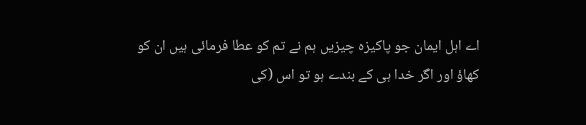اے اہل ایمان جو پاکیزہ چیزیں ہم نے تم کو عطا فرمائی ہیں ان کو کھاؤ اور اگر خدا ہی کے بندے ہو تو اس (کی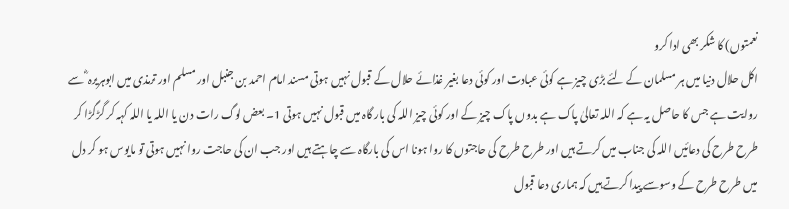نعمتوں) کا شکر بھی ادا کرو
اکل حلال دنیا میں ہر مسلمان کے لئے بڑی چیز ہے کوئی عبادت اور کوئی دعا بغیر غذائے حلال کے قبول نہیں ہوتی مسند امام احمد بن جنبل اور مسلم اور ترمذی میں ابوہریرہ ؓ سے روایت ہے جس کا حاصل یہ ہے کہ اللہ تعالیٰ پاک ہے بدوں پاک چیز کے اور کوئی چیز اللہ کی بار گاہ میں قبول نہیں ہوتی 1۔ بعض لوگ رات دن یا اللہ یا اللہ کہہ کر گڑگڑا کر طرح طرح کی دعائیں اللہ کی جناب میں کرتے ہیں اور طرح طرح کی حاجتوں کا روا ہونا اس کی بارگاہ سے چاہتے ہیں اور جب ان کی حاجت روا نہیں ہوتی تو مایوس ہو کر دل میں طرح طرح کے وسوسے پیدا کرتے ہیں کہ ہماری دعا قبول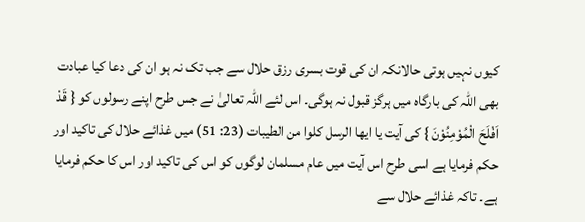کیوں نہیں ہوتی حالانکہ ان کی قوت بسری رزق حلال سے جب تک نہ ہو ان کی دعا کیا عبادت بھی اللہ کی بارگاہ میں ہرگز قبول نہ ہوگی۔ اس لئے اللہ تعالیٰ نے جس طرح اپنے رسولوں کو { قَدْ اَفْلَحَ الْمُوْمِنُوْنَ } کی آیت یا ایھا الرسل کلوا من الطیبات (23: 51) میں غذائے حلال کی تاکید اور حکم فرمایا ہے اسی طرح اس آیت میں عام مسلمان لوگوں کو اس کی تاکید اور اس کا حکم فرمایا ہے۔ تاکہ غذائے حلال سے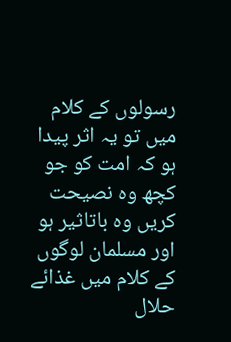رسولوں کے کلام میں تو یہ اثر پیدا ہو کہ امت کو جو کچھ وہ نصیحت کریں وہ باتاثیر ہو اور مسلمان لوگوں کے کلام میں غذائے حلال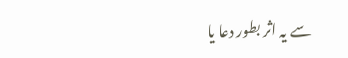سے یہ اثر بطور دعا یا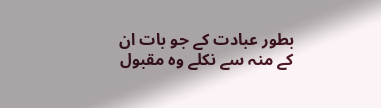بطور عبادت کے جو بات ان کے منہ سے نکلے وہ مقبول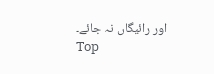اور رائیگاں نہ جائے۔
Top